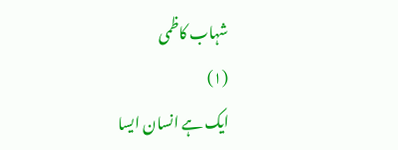شہاب کاظمی
(۱)
ایک ہے انسان ایسا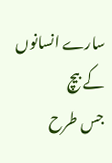سارے انسانوں کے بیچ
جس طرح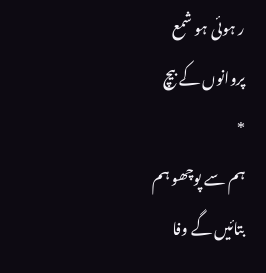ر ہوئی ہو شمع پروانوں کے بیچ
*
ہم سے پوچھو ہم بتائیں گے وفا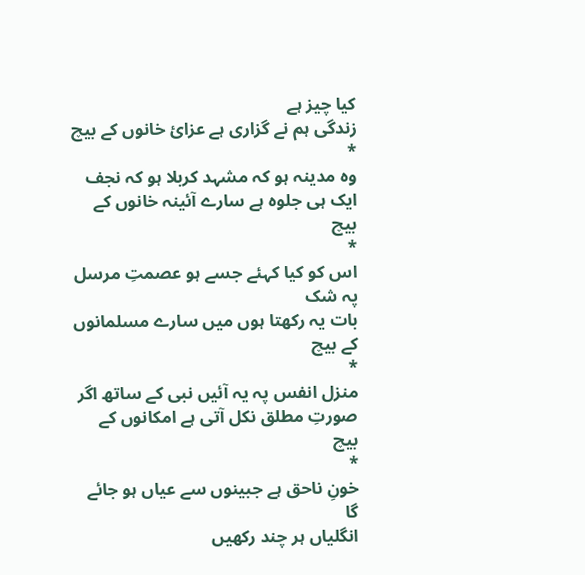کیا چیز ہے
زندگی ہم نے گزاری ہے عزائ خانوں کے بیچ
*
وہ مدینہ ہو کہ مشہد کربلا ہو کہ نجف
ایک ہی جلوہ ہے سارے آئینہ خانوں کے بیچ
*
اس کو کیا کہئے جسے ہو عصمتِ مرسل پہ شک
بات یہ رکھتا ہوں میں سارے مسلمانوں کے بیچ
*
منزل انفس پہ یہ آئیں نبی کے ساتھ اگر
صورتِ مطلق نکل آتی ہے امکانوں کے بیچ
*
خونِ ناحق ہے جبینوں سے عیاں ہو جائے گا
انگلیاں ہر چند رکھیں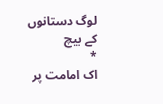لوگ دستانوں کے بیچ
*
اک امامت پر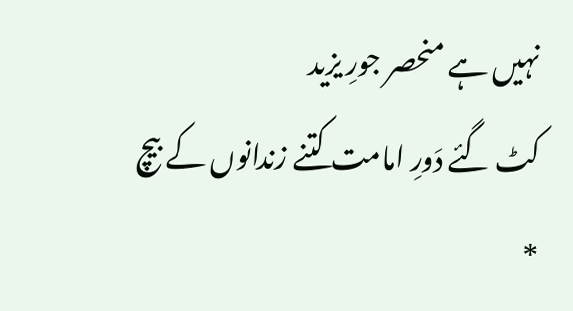نہیں ہے منحصر جورِ یزید
کٹ گئے دَورِ امامت کتنے زندانوں کے بیچ
*